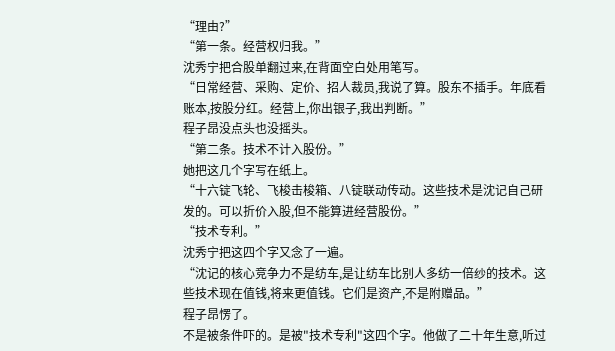“理由?”
“第一条。经营权归我。”
沈秀宁把合股单翻过来,在背面空白处用笔写。
“日常经营、采购、定价、招人裁员,我说了算。股东不插手。年底看账本,按股分红。经营上,你出银子,我出判断。”
程子昂没点头也没摇头。
“第二条。技术不计入股份。”
她把这几个字写在纸上。
“十六锭飞轮、飞梭击梭箱、八锭联动传动。这些技术是沈记自己研发的。可以折价入股,但不能算进经营股份。”
“技术专利。”
沈秀宁把这四个字又念了一遍。
“沈记的核心竞争力不是纺车,是让纺车比别人多纺一倍纱的技术。这些技术现在值钱,将来更值钱。它们是资产,不是附赠品。”
程子昂愣了。
不是被条件吓的。是被"技术专利"这四个字。他做了二十年生意,听过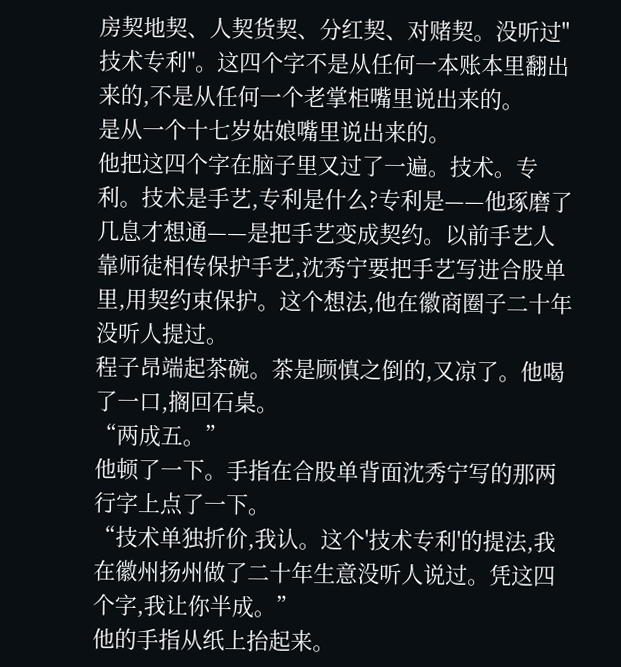房契地契、人契货契、分红契、对赌契。没听过"技术专利"。这四个字不是从任何一本账本里翻出来的,不是从任何一个老掌柜嘴里说出来的。
是从一个十七岁姑娘嘴里说出来的。
他把这四个字在脑子里又过了一遍。技术。专利。技术是手艺,专利是什么?专利是——他琢磨了几息才想通——是把手艺变成契约。以前手艺人靠师徒相传保护手艺,沈秀宁要把手艺写进合股单里,用契约束保护。这个想法,他在徽商圈子二十年没听人提过。
程子昂端起茶碗。茶是顾慎之倒的,又凉了。他喝了一口,搁回石桌。
“两成五。”
他顿了一下。手指在合股单背面沈秀宁写的那两行字上点了一下。
“技术单独折价,我认。这个'技术专利'的提法,我在徽州扬州做了二十年生意没听人说过。凭这四个字,我让你半成。”
他的手指从纸上抬起来。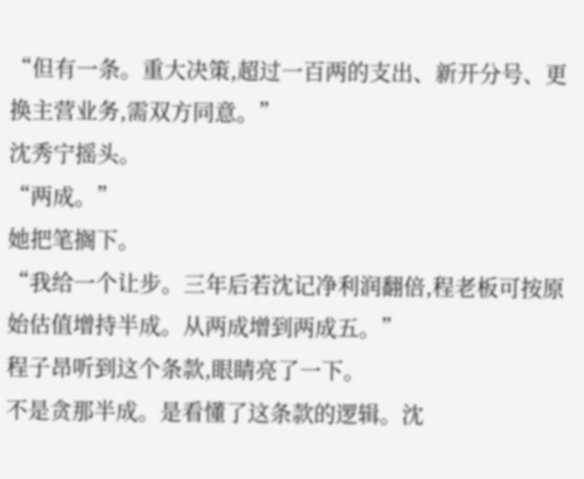“但有一条。重大决策,超过一百两的支出、新开分号、更换主营业务,需双方同意。”
沈秀宁摇头。
“两成。”
她把笔搁下。
“我给一个让步。三年后若沈记净利润翻倍,程老板可按原始估值增持半成。从两成增到两成五。”
程子昂听到这个条款,眼睛亮了一下。
不是贪那半成。是看懂了这条款的逻辑。沈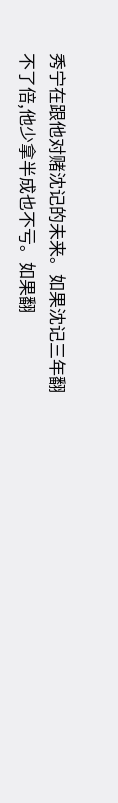秀宁在跟他对赌沈记的未来。如果沈记三年翻不了倍,他少拿半成也不亏。如果翻